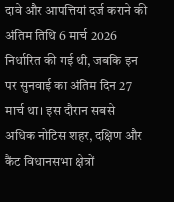दावे और आपत्तियां दर्ज कराने की अंतिम तिथि 6 मार्च 2026 निर्धारित की गई थी, जबकि इन पर सुनवाई का अंतिम दिन 27 मार्च था। इस दौरान सबसे अधिक नोटिस शहर, दक्षिण और कैंट विधानसभा क्षेत्रों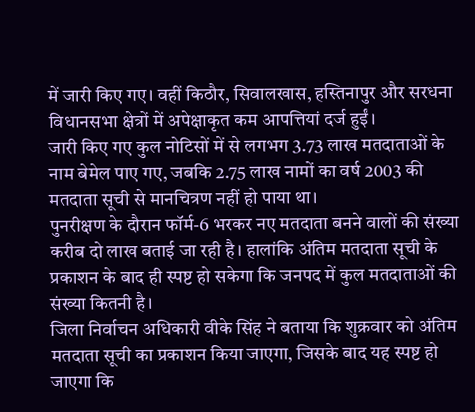में जारी किए गए। वहीं किठौर, सिवालखास, हस्तिनापुर और सरधना विधानसभा क्षेत्रों में अपेक्षाकृत कम आपत्तियां दर्ज हुईं।
जारी किए गए कुल नोटिसों में से लगभग 3.73 लाख मतदाताओं के नाम बेमेल पाए गए, जबकि 2.75 लाख नामों का वर्ष 2003 की मतदाता सूची से मानचित्रण नहीं हो पाया था।
पुनरीक्षण के दौरान फॉर्म-6 भरकर नए मतदाता बनने वालों की संख्या करीब दो लाख बताई जा रही है। हालांकि अंतिम मतदाता सूची के प्रकाशन के बाद ही स्पष्ट हो सकेगा कि जनपद में कुल मतदाताओं की संख्या कितनी है।
जिला निर्वाचन अधिकारी वीके सिंह ने बताया कि शुक्रवार को अंतिम मतदाता सूची का प्रकाशन किया जाएगा, जिसके बाद यह स्पष्ट हो जाएगा कि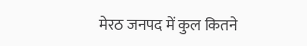मेरठ जनपद में कुल कितने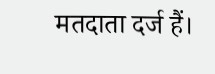मतदाता दर्ज हैं।